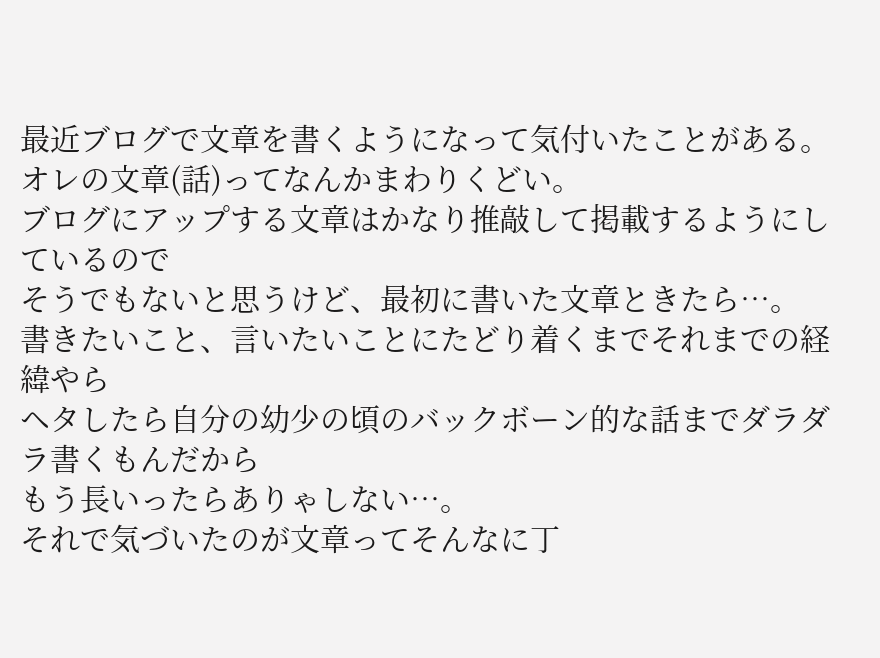最近ブログで文章を書くようになって気付いたことがある。
オレの文章(話)ってなんかまわりくどい。
ブログにアップする文章はかなり推敲して掲載するようにしているので
そうでもないと思うけど、最初に書いた文章ときたら…。
書きたいこと、言いたいことにたどり着くまでそれまでの経緯やら
ヘタしたら自分の幼少の頃のバックボーン的な話までダラダラ書くもんだから
もう長いったらありゃしない…。
それで気づいたのが文章ってそんなに丁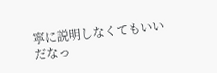寧に説明しなくてもいいだなっ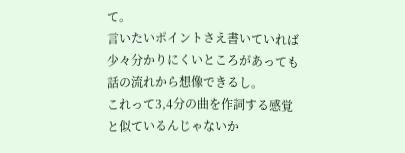て。
言いたいポイントさえ書いていれば少々分かりにくいところがあっても
話の流れから想像できるし。
これって3,4分の曲を作詞する感覚と似ているんじゃないか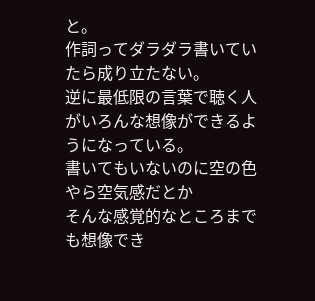と。
作詞ってダラダラ書いていたら成り立たない。
逆に最低限の言葉で聴く人がいろんな想像ができるようになっている。
書いてもいないのに空の色やら空気感だとか
そんな感覚的なところまでも想像でき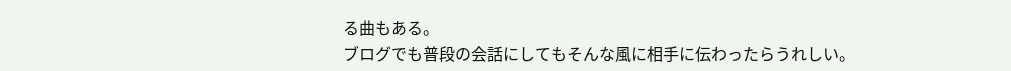る曲もある。
ブログでも普段の会話にしてもそんな風に相手に伝わったらうれしい。